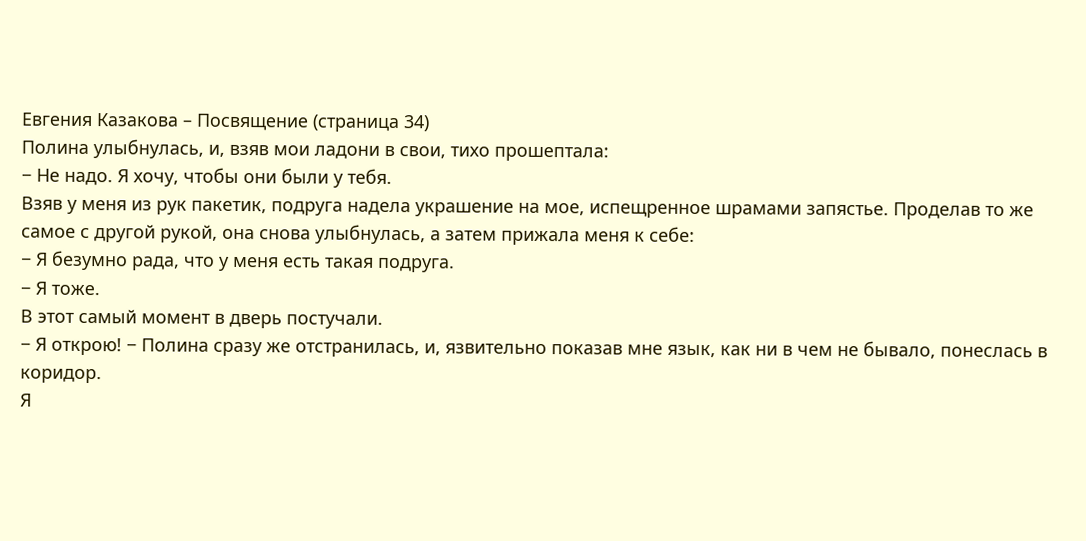Евгения Казакова – Посвящение (страница 34)
Полина улыбнулась, и, взяв мои ладони в свои, тихо прошептала:
− Не надо. Я хочу, чтобы они были у тебя.
Взяв у меня из рук пакетик, подруга надела украшение на мое, испещренное шрамами запястье. Проделав то же самое с другой рукой, она снова улыбнулась, а затем прижала меня к себе:
− Я безумно рада, что у меня есть такая подруга.
− Я тоже.
В этот самый момент в дверь постучали.
− Я открою! − Полина сразу же отстранилась, и, язвительно показав мне язык, как ни в чем не бывало, понеслась в коридор.
Я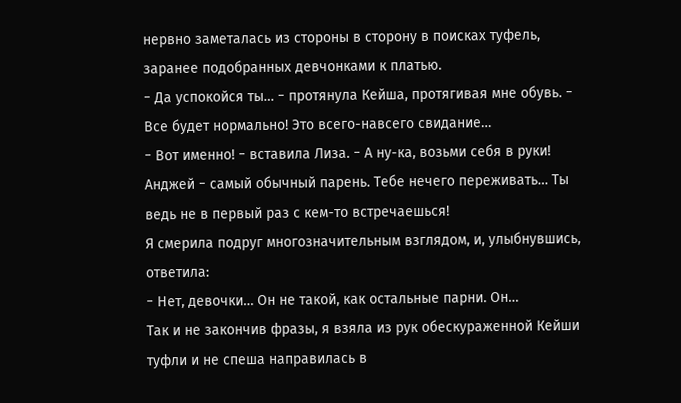нервно заметалась из стороны в сторону в поисках туфель, заранее подобранных девчонками к платью.
− Да успокойся ты… − протянула Кейша, протягивая мне обувь. − Все будет нормально! Это всего-навсего свидание…
− Вот именно! − вставила Лиза. − А ну-ка, возьми себя в руки! Анджей − самый обычный парень. Тебе нечего переживать… Ты ведь не в первый раз с кем-то встречаешься!
Я смерила подруг многозначительным взглядом, и, улыбнувшись, ответила:
− Нет, девочки… Он не такой, как остальные парни. Он…
Так и не закончив фразы, я взяла из рук обескураженной Кейши туфли и не спеша направилась в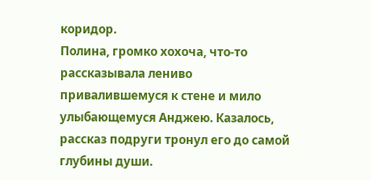коридор.
Полина, громко хохоча, что-то рассказывала лениво привалившемуся к стене и мило улыбающемуся Анджею. Казалось, рассказ подруги тронул его до самой глубины души.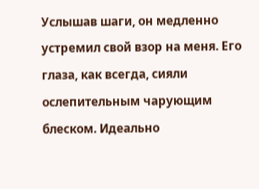Услышав шаги, он медленно устремил свой взор на меня. Его глаза, как всегда, сияли ослепительным чарующим блеском. Идеально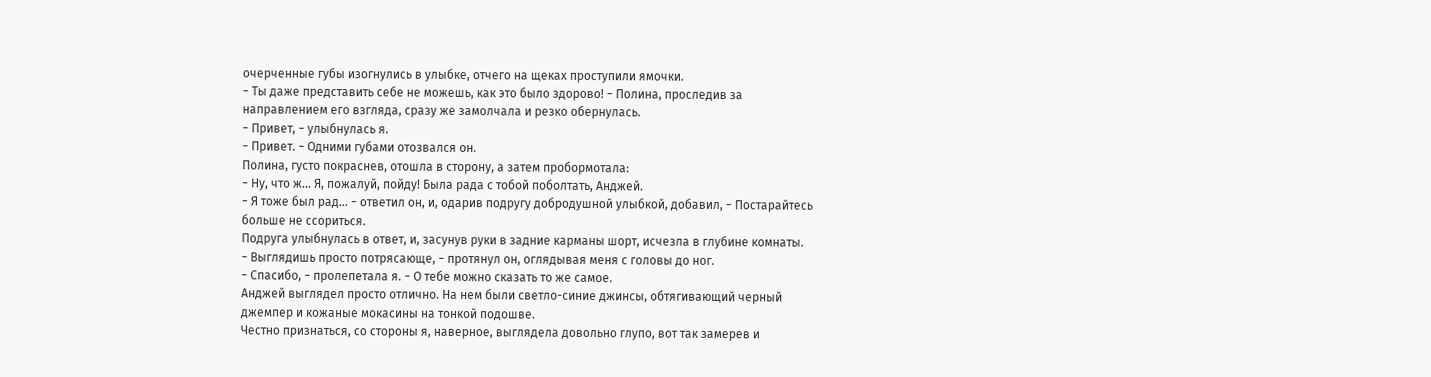очерченные губы изогнулись в улыбке, отчего на щеках проступили ямочки.
− Ты даже представить себе не можешь, как это было здорово! − Полина, проследив за направлением его взгляда, сразу же замолчала и резко обернулась.
− Привет, − улыбнулась я.
− Привет. − Одними губами отозвался он.
Полина, густо покраснев, отошла в сторону, а затем пробормотала:
− Ну, что ж… Я, пожалуй, пойду! Была рада с тобой поболтать, Анджей.
− Я тоже был рад… − ответил он, и, одарив подругу добродушной улыбкой, добавил, − Постарайтесь больше не ссориться.
Подруга улыбнулась в ответ, и, засунув руки в задние карманы шорт, исчезла в глубине комнаты.
− Выглядишь просто потрясающе, − протянул он, оглядывая меня с головы до ног.
− Спасибо, − пролепетала я. − О тебе можно сказать то же самое.
Анджей выглядел просто отлично. На нем были светло-синие джинсы, обтягивающий черный джемпер и кожаные мокасины на тонкой подошве.
Честно признаться, со стороны я, наверное, выглядела довольно глупо, вот так замерев и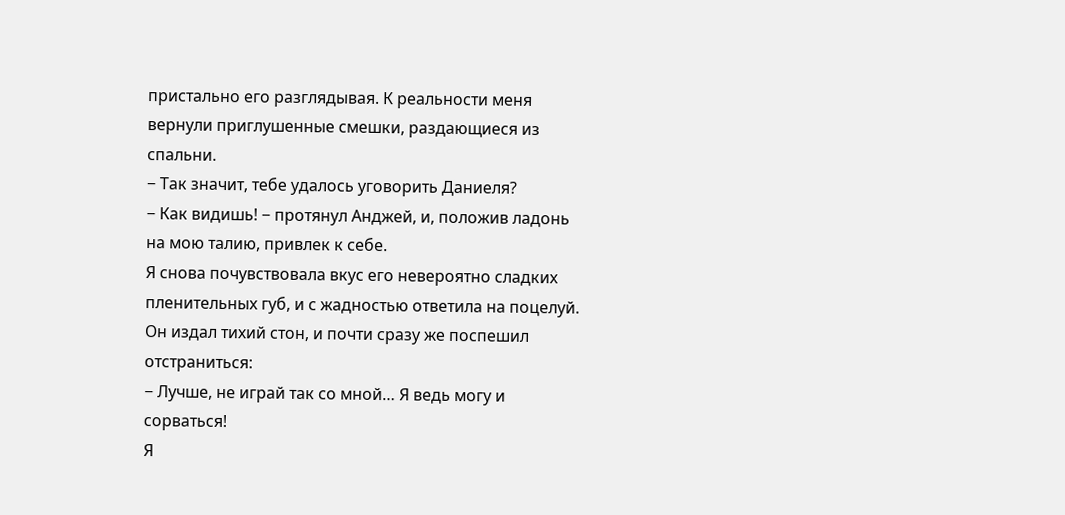пристально его разглядывая. К реальности меня вернули приглушенные смешки, раздающиеся из спальни.
− Так значит, тебе удалось уговорить Даниеля?
− Как видишь! − протянул Анджей, и, положив ладонь на мою талию, привлек к себе.
Я снова почувствовала вкус его невероятно сладких пленительных губ, и с жадностью ответила на поцелуй. Он издал тихий стон, и почти сразу же поспешил отстраниться:
− Лучше, не играй так со мной… Я ведь могу и сорваться!
Я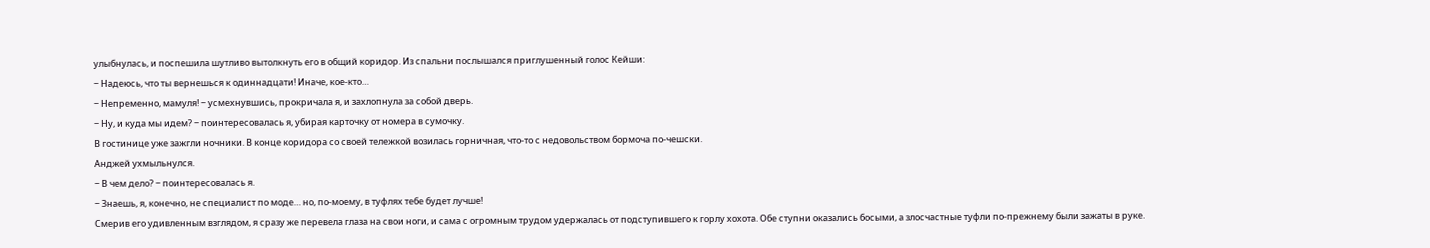улыбнулась, и поспешила шутливо вытолкнуть его в общий коридор. Из спальни послышался приглушенный голос Кейши:
− Надеюсь, что ты вернешься к одиннадцати! Иначе, кое-кто…
− Непременно, мамуля! − усмехнувшись, прокричала я, и захлопнула за собой дверь.
− Ну, и куда мы идем? − поинтересовалась я, убирая карточку от номера в сумочку.
В гостинице уже зажгли ночники. В конце коридора со своей тележкой возилась горничная, что-то с недовольством бормоча по-чешски.
Анджей ухмыльнулся.
− В чем дело? − поинтересовалась я.
− Знаешь, я, конечно, не специалист по моде… но, по-моему, в туфлях тебе будет лучше!
Смерив его удивленным взглядом, я сразу же перевела глаза на свои ноги, и сама с огромным трудом удержалась от подступившего к горлу хохота. Обе ступни оказались босыми, а злосчастные туфли по-прежнему были зажаты в руке.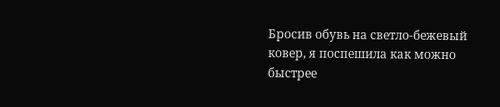Бросив обувь на светло-бежевый ковер, я поспешила как можно быстрее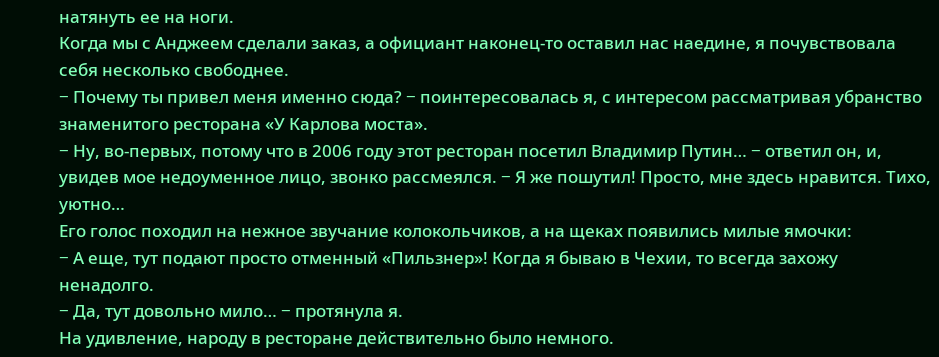натянуть ее на ноги.
Когда мы с Анджеем сделали заказ, а официант наконец-то оставил нас наедине, я почувствовала себя несколько свободнее.
− Почему ты привел меня именно сюда? − поинтересовалась я, с интересом рассматривая убранство знаменитого ресторана «У Карлова моста».
− Ну, во-первых, потому что в 2006 году этот ресторан посетил Владимир Путин… − ответил он, и, увидев мое недоуменное лицо, звонко рассмеялся. − Я же пошутил! Просто, мне здесь нравится. Тихо, уютно…
Его голос походил на нежное звучание колокольчиков, а на щеках появились милые ямочки:
− А еще, тут подают просто отменный «Пильзнер»! Когда я бываю в Чехии, то всегда захожу ненадолго.
− Да, тут довольно мило… − протянула я.
На удивление, народу в ресторане действительно было немного.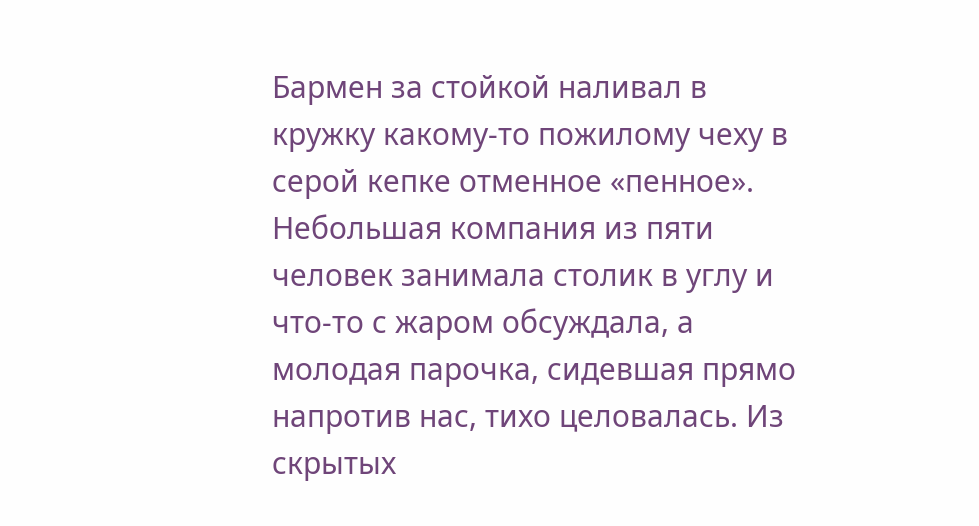Бармен за стойкой наливал в кружку какому-то пожилому чеху в серой кепке отменное «пенное». Небольшая компания из пяти человек занимала столик в углу и что-то с жаром обсуждала, а молодая парочка, сидевшая прямо напротив нас, тихо целовалась. Из скрытых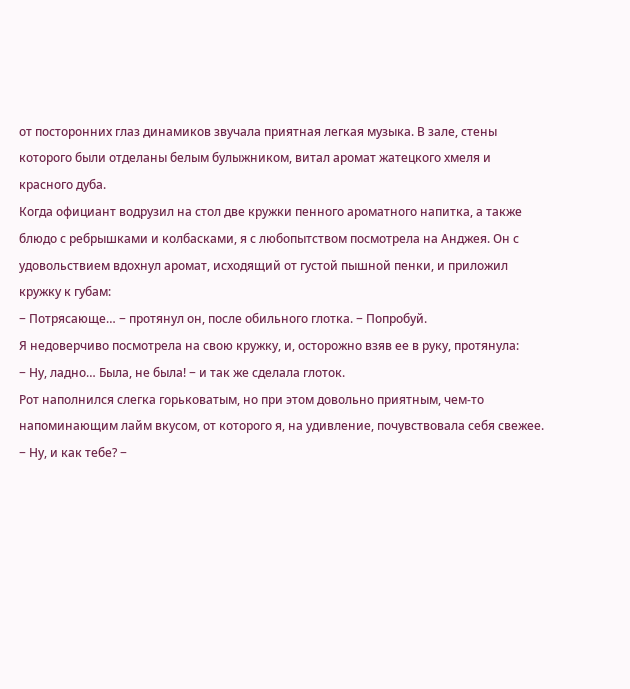от посторонних глаз динамиков звучала приятная легкая музыка. В зале, стены которого были отделаны белым булыжником, витал аромат жатецкого хмеля и красного дуба.
Когда официант водрузил на стол две кружки пенного ароматного напитка, а также блюдо с ребрышками и колбасками, я с любопытством посмотрела на Анджея. Он с удовольствием вдохнул аромат, исходящий от густой пышной пенки, и приложил кружку к губам:
− Потрясающе… − протянул он, после обильного глотка. − Попробуй.
Я недоверчиво посмотрела на свою кружку, и, осторожно взяв ее в руку, протянула:
− Ну, ладно… Была, не была! − и так же сделала глоток.
Рот наполнился слегка горьковатым, но при этом довольно приятным, чем-то напоминающим лайм вкусом, от которого я, на удивление, почувствовала себя свежее.
− Ну, и как тебе? −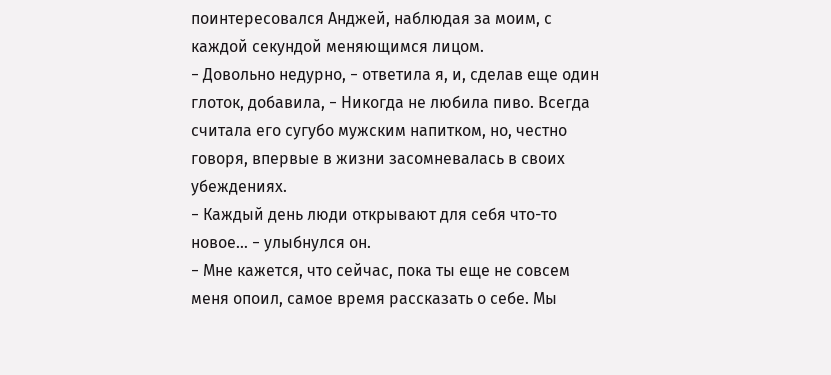поинтересовался Анджей, наблюдая за моим, с каждой секундой меняющимся лицом.
− Довольно недурно, − ответила я, и, сделав еще один глоток, добавила, − Никогда не любила пиво. Всегда считала его сугубо мужским напитком, но, честно говоря, впервые в жизни засомневалась в своих убеждениях.
− Каждый день люди открывают для себя что-то новое… − улыбнулся он.
− Мне кажется, что сейчас, пока ты еще не совсем меня опоил, самое время рассказать о себе. Мы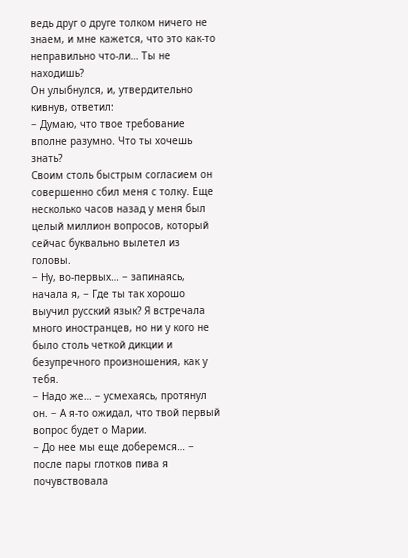ведь друг о друге толком ничего не знаем, и мне кажется, что это как-то неправильно что-ли… Ты не находишь?
Он улыбнулся, и, утвердительно кивнув, ответил:
− Думаю, что твое требование вполне разумно. Что ты хочешь знать?
Своим столь быстрым согласием он совершенно сбил меня с толку. Еще несколько часов назад у меня был целый миллион вопросов, который сейчас буквально вылетел из головы.
− Ну, во-первых… − запинаясь, начала я, − Где ты так хорошо выучил русский язык? Я встречала много иностранцев, но ни у кого не было столь четкой дикции и безупречного произношения, как у тебя.
− Надо же… − усмехаясь, протянул он. − А я-то ожидал, что твой первый вопрос будет о Марии.
− До нее мы еще доберемся… − после пары глотков пива я почувствовала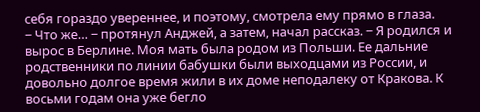себя гораздо увереннее, и поэтому, смотрела ему прямо в глаза.
− Что же… − протянул Анджей, а затем, начал рассказ. − Я родился и вырос в Берлине. Моя мать была родом из Польши. Ее дальние родственники по линии бабушки были выходцами из России, и довольно долгое время жили в их доме неподалеку от Кракова. К восьми годам она уже бегло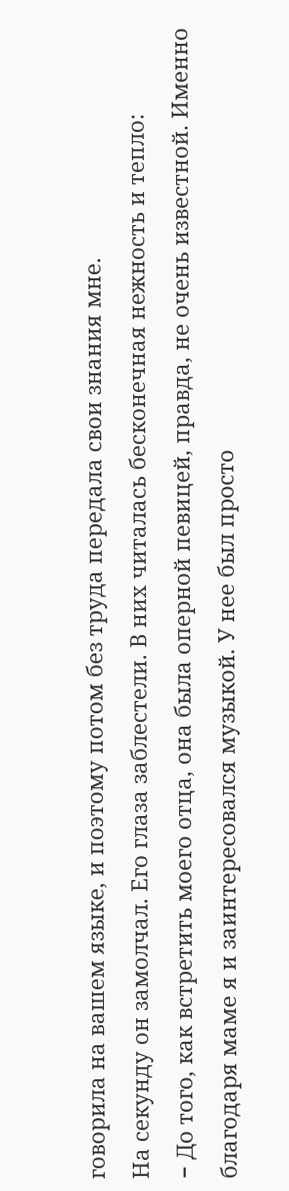говорила на вашем языке, и поэтому потом без труда передала свои знания мне.
На секунду он замолчал. Его глаза заблестели. В них читалась бесконечная нежность и тепло:
− До того, как встретить моего отца, она была оперной певицей, правда, не очень известной. Именно благодаря маме я и заинтересовался музыкой. У нее был просто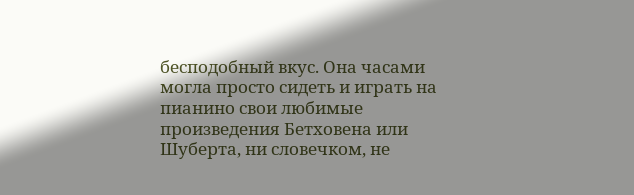бесподобный вкус. Она часами могла просто сидеть и играть на пианино свои любимые произведения Бетховена или Шуберта, ни словечком, не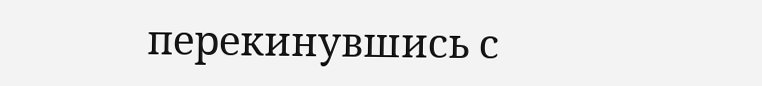перекинувшись с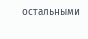остальными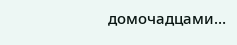домочадцами…